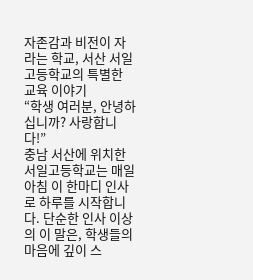자존감과 비전이 자라는 학교, 서산 서일고등학교의 특별한 교육 이야기
“학생 여러분, 안녕하십니까? 사랑합니다!”
충남 서산에 위치한 서일고등학교는 매일 아침 이 한마디 인사로 하루를 시작합니다. 단순한 인사 이상의 이 말은, 학생들의 마음에 깊이 스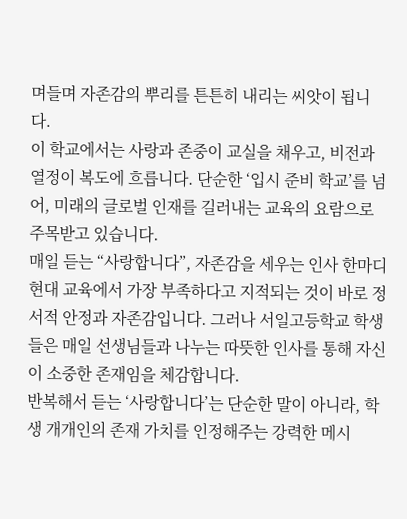며들며 자존감의 뿌리를 튼튼히 내리는 씨앗이 됩니다.
이 학교에서는 사랑과 존중이 교실을 채우고, 비전과 열정이 복도에 흐릅니다. 단순한 ‘입시 준비 학교’를 넘어, 미래의 글로벌 인재를 길러내는 교육의 요람으로 주목받고 있습니다.
매일 듣는 “사랑합니다”, 자존감을 세우는 인사 한마디
현대 교육에서 가장 부족하다고 지적되는 것이 바로 정서적 안정과 자존감입니다. 그러나 서일고등학교 학생들은 매일 선생님들과 나누는 따뜻한 인사를 통해 자신이 소중한 존재임을 체감합니다.
반복해서 듣는 ‘사랑합니다’는 단순한 말이 아니라, 학생 개개인의 존재 가치를 인정해주는 강력한 메시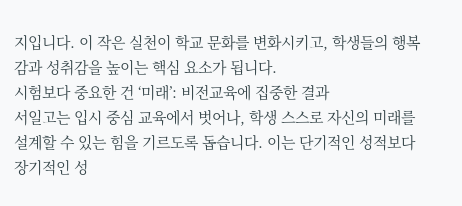지입니다. 이 작은 실천이 학교 문화를 변화시키고, 학생들의 행복감과 성취감을 높이는 핵심 요소가 됩니다.
시험보다 중요한 건 ‘미래’: 비전교육에 집중한 결과
서일고는 입시 중심 교육에서 벗어나, 학생 스스로 자신의 미래를 설계할 수 있는 힘을 기르도록 돕습니다. 이는 단기적인 성적보다 장기적인 성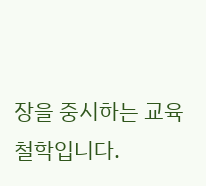장을 중시하는 교육철학입니다.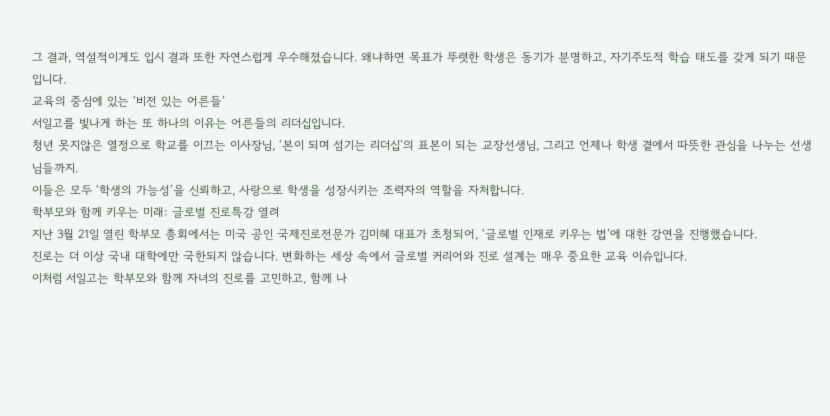그 결과, 역설적이게도 입시 결과 또한 자연스럽게 우수해졌습니다. 왜냐하면 목표가 뚜렷한 학생은 동기가 분명하고, 자기주도적 학습 태도를 갖게 되기 때문입니다.
교육의 중심에 있는 ‘비전 있는 어른들’
서일고를 빛나게 하는 또 하나의 이유는 어른들의 리더십입니다.
청년 못지않은 열정으로 학교를 이끄는 이사장님, ‘본이 되며 섬기는 리더십’의 표본이 되는 교장선생님, 그리고 언제나 학생 곁에서 따뜻한 관심을 나누는 선생님들까지.
이들은 모두 ‘학생의 가능성’을 신뢰하고, 사랑으로 학생을 성장시키는 조력자의 역할을 자처합니다.
학부모와 함께 키우는 미래: 글로벌 진로특강 열려
지난 3월 21일 열린 학부모 총회에서는 미국 공인 국제진로전문가 김미혜 대표가 초청되어, ‘글로벌 인재로 키우는 법’에 대한 강연을 진행했습니다.
진로는 더 이상 국내 대학에만 국한되지 않습니다. 변화하는 세상 속에서 글로벌 커리어와 진로 설계는 매우 중요한 교육 이슈입니다.
이처럼 서일고는 학부모와 함께 자녀의 진로를 고민하고, 함께 나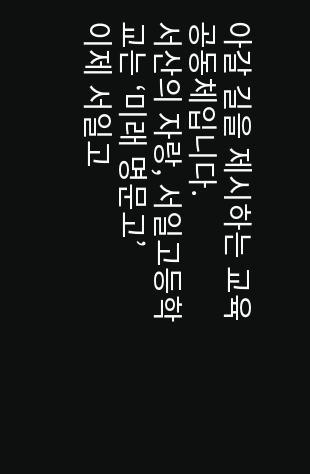아갈 길을 제시하는 교육 공동체입니다.
서산의 자랑, 서일고등학교는 ‘미래 명문고’
이제 서일고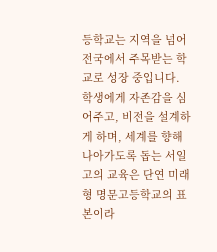등학교는 지역을 넘어 전국에서 주목받는 학교로 성장 중입니다.
학생에게 자존감을 심어주고, 비전을 설계하게 하며, 세계를 향해 나아가도록 돕는 서일고의 교육은 단연 미래형 명문고등학교의 표본이라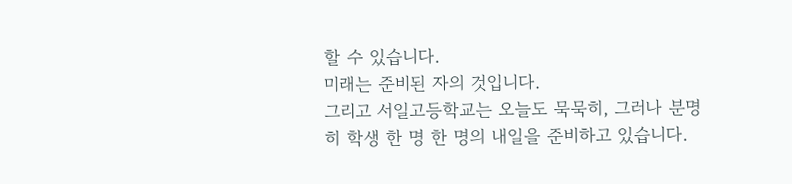할 수 있습니다.
미래는 준비된 자의 것입니다.
그리고 서일고등학교는 오늘도 묵묵히, 그러나 분명히 학생 한 명 한 명의 내일을 준비하고 있습니다.